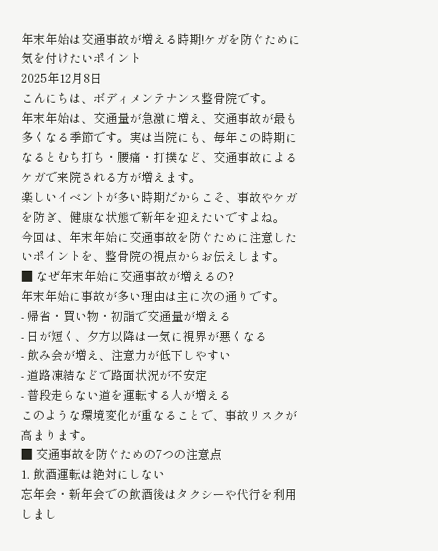年末年始は交通事故が増える時期!ケガを防ぐために気を付けたいポイント
2025年12月8日
こんにちは、ボディメンテナンス整骨院です。
年末年始は、交通量が急激に増え、交通事故が最も多くなる季節です。実は当院にも、毎年この時期になるとむち打ち・腰痛・打撲など、交通事故によるケガで来院される方が増えます。
楽しいイベントが多い時期だからこそ、事故やケガを防ぎ、健康な状態で新年を迎えたいですよね。
今回は、年末年始に交通事故を防ぐために注意したいポイントを、整骨院の視点からお伝えします。
■ なぜ年末年始に交通事故が増えるの?
年末年始に事故が多い理由は主に次の通りです。
- 帰省・買い物・初詣で交通量が増える
- 日が短く、夕方以降は一気に視界が悪くなる
- 飲み会が増え、注意力が低下しやすい
- 道路凍結などで路面状況が不安定
- 普段走らない道を運転する人が増える
このような環境変化が重なることで、事故リスクが高まります。
■ 交通事故を防ぐための7つの注意点
1. 飲酒運転は絶対にしない
忘年会・新年会での飲酒後はタクシーや代行を利用しまし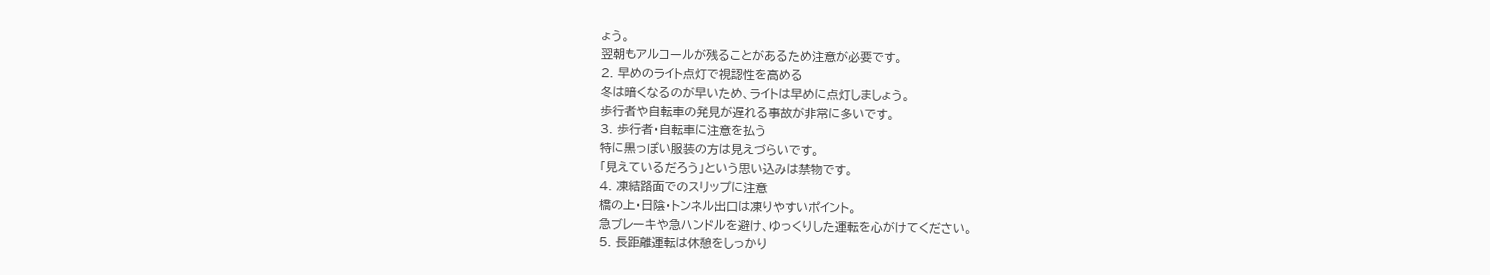ょう。
翌朝もアルコールが残ることがあるため注意が必要です。
2. 早めのライト点灯で視認性を高める
冬は暗くなるのが早いため、ライトは早めに点灯しましょう。
歩行者や自転車の発見が遅れる事故が非常に多いです。
3. 歩行者・自転車に注意を払う
特に黒っぽい服装の方は見えづらいです。
「見えているだろう」という思い込みは禁物です。
4. 凍結路面でのスリップに注意
橋の上・日陰・トンネル出口は凍りやすいポイント。
急ブレーキや急ハンドルを避け、ゆっくりした運転を心がけてください。
5. 長距離運転は休憩をしっかり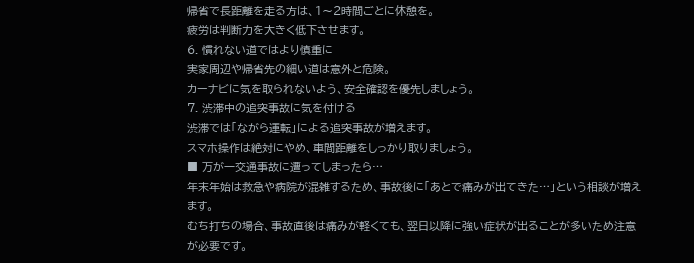帰省で長距離を走る方は、1〜2時間ごとに休憩を。
疲労は判断力を大きく低下させます。
6. 慣れない道ではより慎重に
実家周辺や帰省先の細い道は意外と危険。
カーナビに気を取られないよう、安全確認を優先しましょう。
7. 渋滞中の追突事故に気を付ける
渋滞では「ながら運転」による追突事故が増えます。
スマホ操作は絶対にやめ、車間距離をしっかり取りましょう。
■ 万が一交通事故に遭ってしまったら…
年末年始は救急や病院が混雑するため、事故後に「あとで痛みが出てきた…」という相談が増えます。
むち打ちの場合、事故直後は痛みが軽くても、翌日以降に強い症状が出ることが多いため注意が必要です。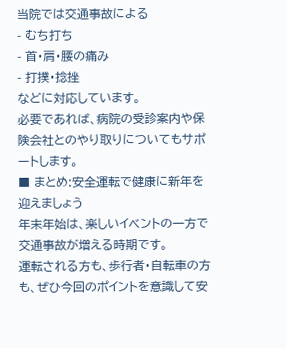当院では交通事故による
- むち打ち
- 首・肩・腰の痛み
- 打撲・捻挫
などに対応しています。
必要であれば、病院の受診案内や保険会社とのやり取りについてもサポートします。
■ まとめ:安全運転で健康に新年を迎えましょう
年末年始は、楽しいイベントの一方で交通事故が増える時期です。
運転される方も、歩行者・自転車の方も、ぜひ今回のポイントを意識して安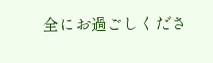全にお過ごしくださ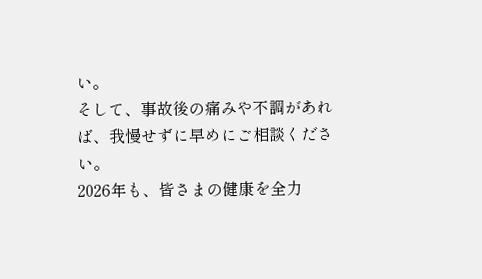い。
そして、事故後の痛みや不調があれば、我慢せずに早めにご相談ください。
2026年も、皆さまの健康を全力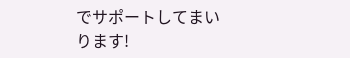でサポートしてまいります!